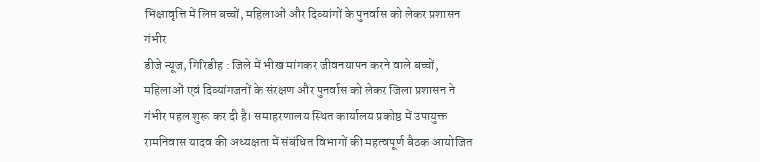भिक्षावृत्ति में लिप्त बच्चों, महिलाओं और दिव्यांगों के पुनर्वास को लेकर प्रशासन गंभीर
डीजे न्यूज, गिरिडीह : जिले में भीख मांगकर जीवनयापन करने वाले बच्चों, महिलाओं एवं दिव्यांगजनों के संरक्षण और पुनर्वास को लेकर जिला प्रशासन ने गंभीर पहल शुरू कर दी है। समाहरणालय स्थित कार्यालय प्रकोष्ठ में उपायुक्त रामनिवास यादव की अध्यक्षता में संबंधित विभागों की महत्वपूर्ण बैठक आयोजित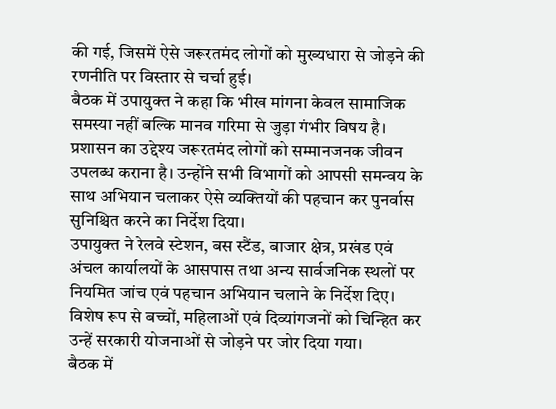की गई, जिसमें ऐसे जरूरतमंद लोगों को मुख्यधारा से जोड़ने की रणनीति पर विस्तार से चर्चा हुई।
बैठक में उपायुक्त ने कहा कि भीख मांगना केवल सामाजिक समस्या नहीं बल्कि मानव गरिमा से जुड़ा गंभीर विषय है। प्रशासन का उद्देश्य जरूरतमंद लोगों को सम्मानजनक जीवन उपलब्ध कराना है। उन्होंने सभी विभागों को आपसी समन्वय के साथ अभियान चलाकर ऐसे व्यक्तियों की पहचान कर पुनर्वास सुनिश्चित करने का निर्देश दिया।
उपायुक्त ने रेलवे स्टेशन, बस स्टैंड, बाजार क्षेत्र, प्रखंड एवं अंचल कार्यालयों के आसपास तथा अन्य सार्वजनिक स्थलों पर नियमित जांच एवं पहचान अभियान चलाने के निर्देश दिए। विशेष रूप से बच्चों, महिलाओं एवं दिव्यांगजनों को चिन्हित कर उन्हें सरकारी योजनाओं से जोड़ने पर जोर दिया गया।
बैठक में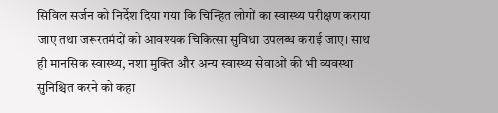सिविल सर्जन को निर्देश दिया गया कि चिन्हित लोगों का स्वास्थ्य परीक्षण कराया जाए तथा जरूरतमंदों को आवश्यक चिकित्सा सुविधा उपलब्ध कराई जाए। साथ ही मानसिक स्वास्थ्य, नशा मुक्ति और अन्य स्वास्थ्य सेवाओं की भी व्यवस्था सुनिश्चित करने को कहा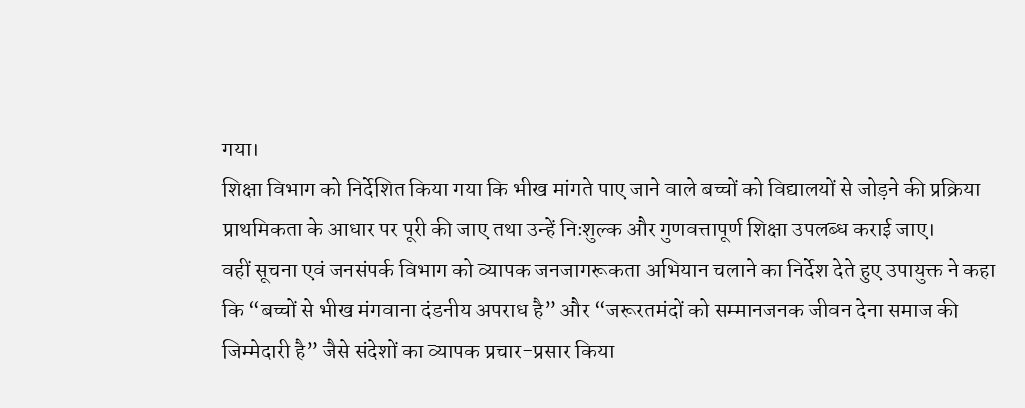गया।
शिक्षा विभाग को निर्देशित किया गया कि भीख मांगते पाए जाने वाले बच्चों को विद्यालयों से जोड़ने की प्रक्रिया प्राथमिकता के आधार पर पूरी की जाए तथा उन्हें निःशुल्क और गुणवत्तापूर्ण शिक्षा उपलब्ध कराई जाए।
वहीं सूचना एवं जनसंपर्क विभाग को व्यापक जनजागरूकता अभियान चलाने का निर्देश देते हुए उपायुक्त ने कहा कि “बच्चों से भीख मंगवाना दंडनीय अपराध है” और “जरूरतमंदों को सम्मानजनक जीवन देना समाज की जिम्मेदारी है” जैसे संदेशों का व्यापक प्रचार-प्रसार किया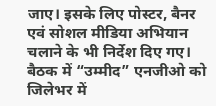जाए। इसके लिए पोस्टर, बैनर एवं सोशल मीडिया अभियान चलाने के भी निर्देश दिए गए।
बैठक में “उम्मीद” एनजीओ को जिलेभर में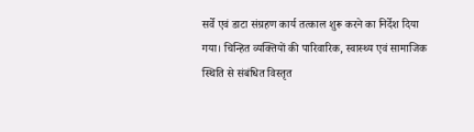सर्वे एवं डाटा संग्रहण कार्य तत्काल शुरू करने का निर्देश दिया गया। चिन्हित व्यक्तियों की पारिवारिक, स्वास्थ्य एवं सामाजिक स्थिति से संबंधित विस्तृत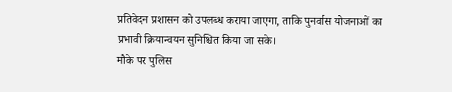प्रतिवेदन प्रशासन को उपलब्ध कराया जाएगा, ताकि पुनर्वास योजनाओं का प्रभावी क्रियान्वयन सुनिश्चित किया जा सके।
मौके पर पुलिस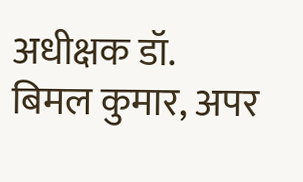अधीक्षक डॉ. बिमल कुमार, अपर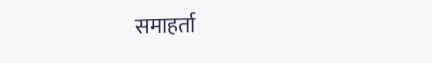समाहर्ता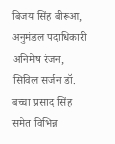बिजय सिंह बीरूआ, अनुमंडल पदाधिकारी अनिमेष रंजन, सिविल सर्जन डॉ. बच्चा प्रसाद सिंह समेत विभिन्न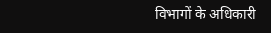विभागों के अधिकारी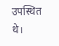उपस्थित थे।